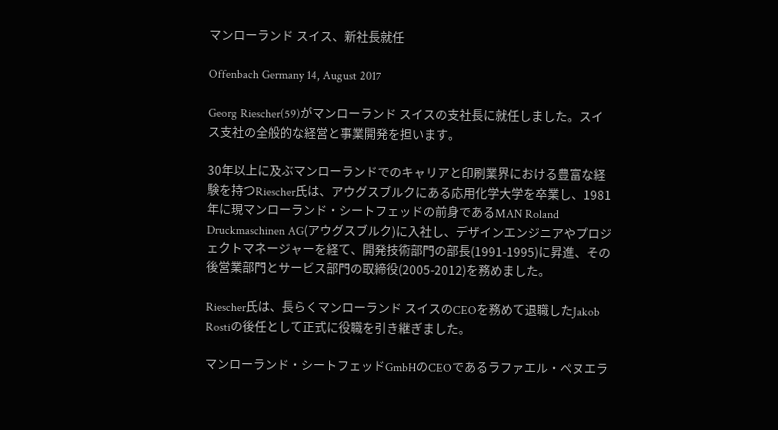マンローランド スイス、新社長就任

Offenbach Germany 14, August 2017

Georg Riescher(59)がマンローランド スイスの支社長に就任しました。スイス支社の全般的な経営と事業開発を担います。

30年以上に及ぶマンローランドでのキャリアと印刷業界における豊富な経験を持つRiescher氏は、アウグスブルクにある応用化学大学を卒業し、1981年に現マンローランド・シートフェッドの前身であるMAN Roland Druckmaschinen AG(アウグスブルク)に入社し、デザインエンジニアやプロジェクトマネージャーを経て、開発技術部門の部長(1991-1995)に昇進、その後営業部門とサービス部門の取締役(2005-2012)を務めました。

Riescher氏は、長らくマンローランド スイスのCEOを務めて退職したJakob Rostiの後任として正式に役職を引き継ぎました。

マンローランド・シートフェッドGmbHのCEOであるラファエル・ペヌエラ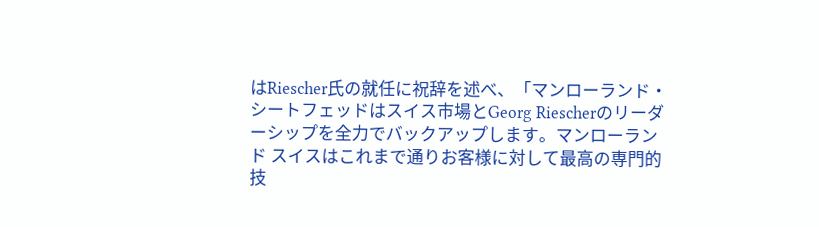はRiescher氏の就任に祝辞を述べ、「マンローランド・シートフェッドはスイス市場とGeorg Riescherのリーダーシップを全力でバックアップします。マンローランド スイスはこれまで通りお客様に対して最高の専門的技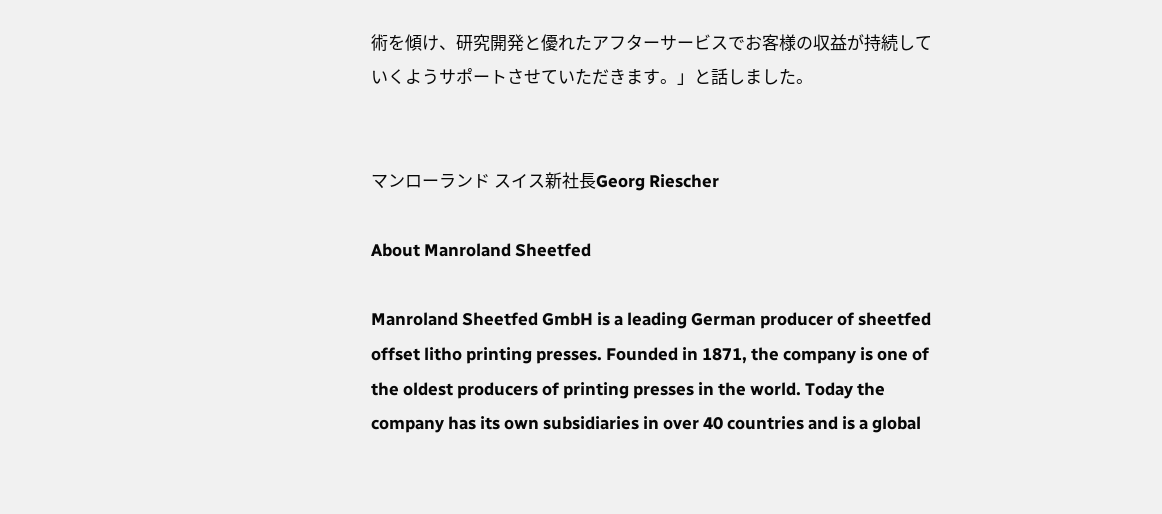術を傾け、研究開発と優れたアフターサービスでお客様の収益が持続していくようサポートさせていただきます。」と話しました。


マンローランド スイス新社長Georg Riescher

About Manroland Sheetfed

Manroland Sheetfed GmbH is a leading German producer of sheetfed offset litho printing presses. Founded in 1871, the company is one of the oldest producers of printing presses in the world. Today the company has its own subsidiaries in over 40 countries and is a global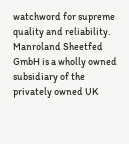watchword for supreme quality and reliability. Manroland Sheetfed GmbH is a wholly owned subsidiary of the privately owned UK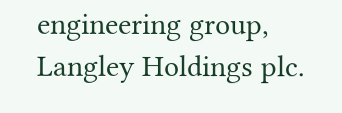engineering group, Langley Holdings plc.